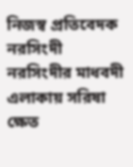নিজস্ব প্রতিবেদক
নরসিংদী
নরসিংদীর মাধবদী এলাকায় সরিষা ক্ষেত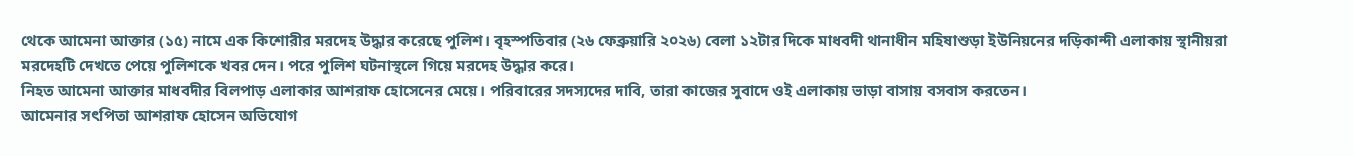থেকে আমেনা আক্তার (১৫) নামে এক কিশোরীর মরদেহ উদ্ধার করেছে পুলিশ। বৃহস্পতিবার (২৬ ফেব্রুয়ারি ২০২৬) বেলা ১২টার দিকে মাধবদী থানাধীন মহিষাশুড়া ইউনিয়নের দড়িকান্দী এলাকায় স্থানীয়রা মরদেহটি দেখতে পেয়ে পুলিশকে খবর দেন। পরে পুলিশ ঘটনাস্থলে গিয়ে মরদেহ উদ্ধার করে।
নিহত আমেনা আক্তার মাধবদীর বিলপাড় এলাকার আশরাফ হোসেনের মেয়ে। পরিবারের সদস্যদের দাবি, তারা কাজের সুবাদে ওই এলাকায় ভাড়া বাসায় বসবাস করতেন।
আমেনার সৎপিতা আশরাফ হোসেন অভিযোগ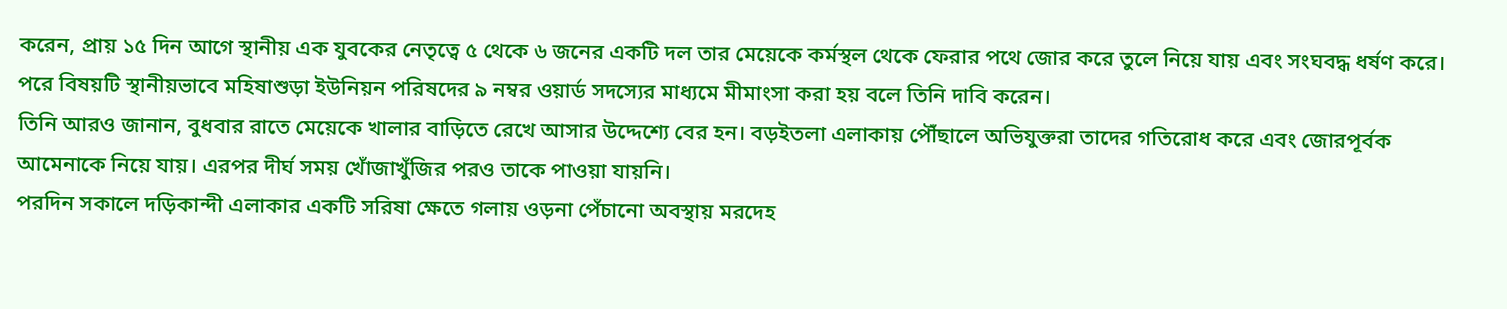করেন, প্রায় ১৫ দিন আগে স্থানীয় এক যুবকের নেতৃত্বে ৫ থেকে ৬ জনের একটি দল তার মেয়েকে কর্মস্থল থেকে ফেরার পথে জোর করে তুলে নিয়ে যায় এবং সংঘবদ্ধ ধর্ষণ করে। পরে বিষয়টি স্থানীয়ভাবে মহিষাশুড়া ইউনিয়ন পরিষদের ৯ নম্বর ওয়ার্ড সদস্যের মাধ্যমে মীমাংসা করা হয় বলে তিনি দাবি করেন।
তিনি আরও জানান, বুধবার রাতে মেয়েকে খালার বাড়িতে রেখে আসার উদ্দেশ্যে বের হন। বড়ইতলা এলাকায় পৌঁছালে অভিযুক্তরা তাদের গতিরোধ করে এবং জোরপূর্বক আমেনাকে নিয়ে যায়। এরপর দীর্ঘ সময় খোঁজাখুঁজির পরও তাকে পাওয়া যায়নি।
পরদিন সকালে দড়িকান্দী এলাকার একটি সরিষা ক্ষেতে গলায় ওড়না পেঁচানো অবস্থায় মরদেহ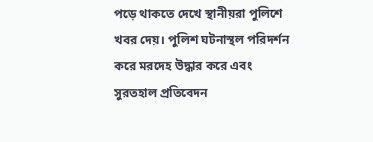পড়ে থাকতে দেখে স্থানীয়রা পুলিশে খবর দেয়। পুলিশ ঘটনাস্থল পরিদর্শন করে মরদেহ উদ্ধার করে এবং সুরতহাল প্রতিবেদন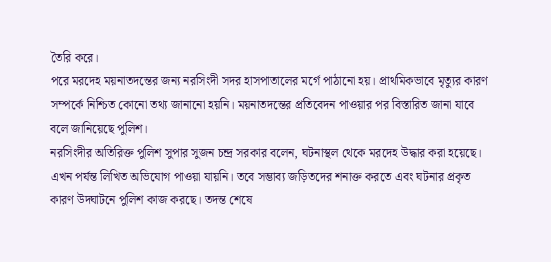তৈরি করে।
পরে মরদেহ ময়নাতদন্তের জন্য নরসিংদী সদর হাসপাতালের মর্গে পাঠানো হয়। প্রাথমিকভাবে মৃত্যুর কারণ সম্পর্কে নিশ্চিত কোনো তথ্য জানানো হয়নি। ময়নাতদন্তের প্রতিবেদন পাওয়ার পর বিস্তারিত জানা যাবে বলে জানিয়েছে পুলিশ।
নরসিংদীর অতিরিক্ত পুলিশ সুপার সুজন চন্দ্র সরকার বলেন, ঘটনাস্থল থেকে মরদেহ উদ্ধার করা হয়েছে। এখন পর্যন্ত লিখিত অভিযোগ পাওয়া যায়নি। তবে সম্ভাব্য জড়িতদের শনাক্ত করতে এবং ঘটনার প্রকৃত কারণ উদ্ঘাটনে পুলিশ কাজ করছে। তদন্ত শেষে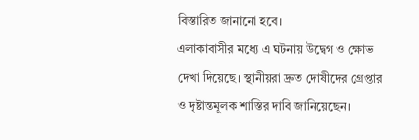বিস্তারিত জানানো হবে।
এলাকাবাসীর মধ্যে এ ঘটনায় উদ্বেগ ও ক্ষোভ দেখা দিয়েছে। স্থানীয়রা দ্রুত দোষীদের গ্রেপ্তার ও দৃষ্টান্তমূলক শাস্তির দাবি জানিয়েছেন।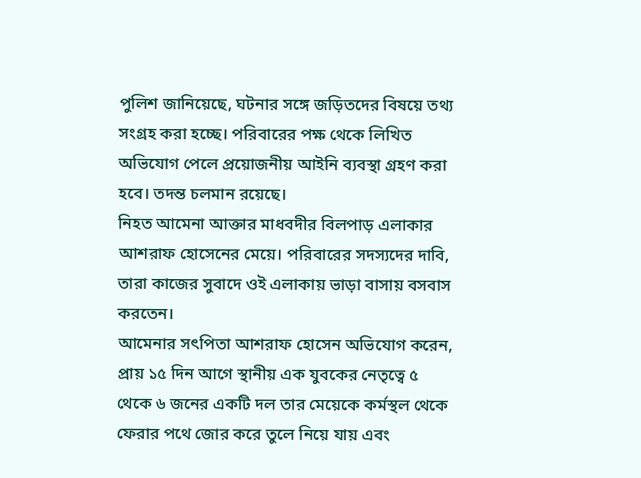পুলিশ জানিয়েছে, ঘটনার সঙ্গে জড়িতদের বিষয়ে তথ্য সংগ্রহ করা হচ্ছে। পরিবারের পক্ষ থেকে লিখিত অভিযোগ পেলে প্রয়োজনীয় আইনি ব্যবস্থা গ্রহণ করা হবে। তদন্ত চলমান রয়েছে।
নিহত আমেনা আক্তার মাধবদীর বিলপাড় এলাকার আশরাফ হোসেনের মেয়ে। পরিবারের সদস্যদের দাবি, তারা কাজের সুবাদে ওই এলাকায় ভাড়া বাসায় বসবাস করতেন।
আমেনার সৎপিতা আশরাফ হোসেন অভিযোগ করেন, প্রায় ১৫ দিন আগে স্থানীয় এক যুবকের নেতৃত্বে ৫ থেকে ৬ জনের একটি দল তার মেয়েকে কর্মস্থল থেকে ফেরার পথে জোর করে তুলে নিয়ে যায় এবং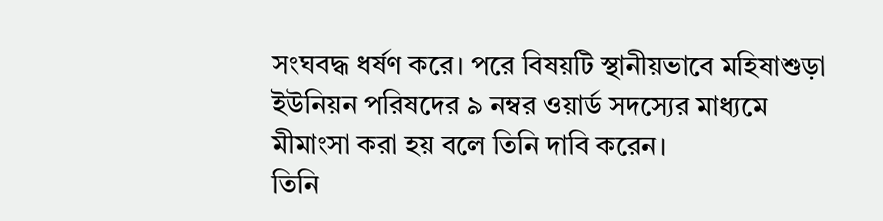সংঘবদ্ধ ধর্ষণ করে। পরে বিষয়টি স্থানীয়ভাবে মহিষাশুড়া ইউনিয়ন পরিষদের ৯ নম্বর ওয়ার্ড সদস্যের মাধ্যমে মীমাংসা করা হয় বলে তিনি দাবি করেন।
তিনি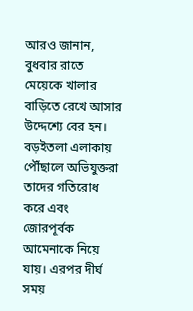আরও জানান, বুধবার রাতে মেয়েকে খালার বাড়িতে রেখে আসার উদ্দেশ্যে বের হন। বড়ইতলা এলাকায় পৌঁছালে অভিযুক্তরা তাদের গতিরোধ করে এবং জোরপূর্বক আমেনাকে নিয়ে যায়। এরপর দীর্ঘ সময়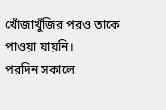খোঁজাখুঁজির পরও তাকে পাওয়া যায়নি।
পরদিন সকালে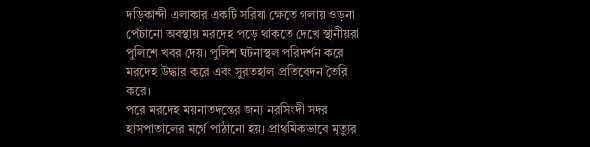দড়িকান্দী এলাকার একটি সরিষা ক্ষেতে গলায় ওড়না পেঁচানো অবস্থায় মরদেহ পড়ে থাকতে দেখে স্থানীয়রা পুলিশে খবর দেয়। পুলিশ ঘটনাস্থল পরিদর্শন করে মরদেহ উদ্ধার করে এবং সুরতহাল প্রতিবেদন তৈরি করে।
পরে মরদেহ ময়নাতদন্তের জন্য নরসিংদী সদর হাসপাতালের মর্গে পাঠানো হয়। প্রাথমিকভাবে মৃত্যুর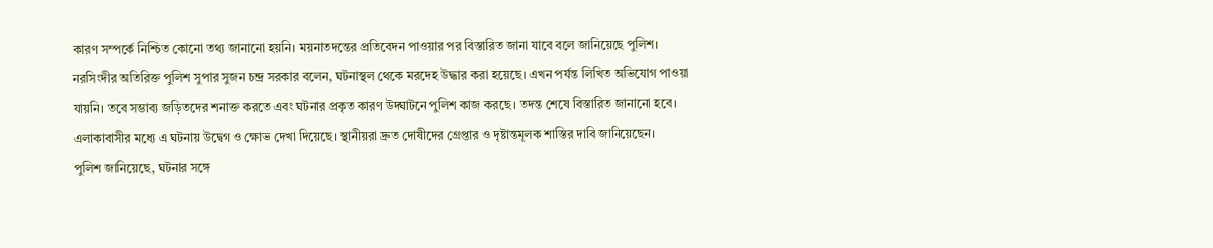কারণ সম্পর্কে নিশ্চিত কোনো তথ্য জানানো হয়নি। ময়নাতদন্তের প্রতিবেদন পাওয়ার পর বিস্তারিত জানা যাবে বলে জানিয়েছে পুলিশ।
নরসিংদীর অতিরিক্ত পুলিশ সুপার সুজন চন্দ্র সরকার বলেন, ঘটনাস্থল থেকে মরদেহ উদ্ধার করা হয়েছে। এখন পর্যন্ত লিখিত অভিযোগ পাওয়া যায়নি। তবে সম্ভাব্য জড়িতদের শনাক্ত করতে এবং ঘটনার প্রকৃত কারণ উদ্ঘাটনে পুলিশ কাজ করছে। তদন্ত শেষে বিস্তারিত জানানো হবে।
এলাকাবাসীর মধ্যে এ ঘটনায় উদ্বেগ ও ক্ষোভ দেখা দিয়েছে। স্থানীয়রা দ্রুত দোষীদের গ্রেপ্তার ও দৃষ্টান্তমূলক শাস্তির দাবি জানিয়েছেন।
পুলিশ জানিয়েছে, ঘটনার সঙ্গে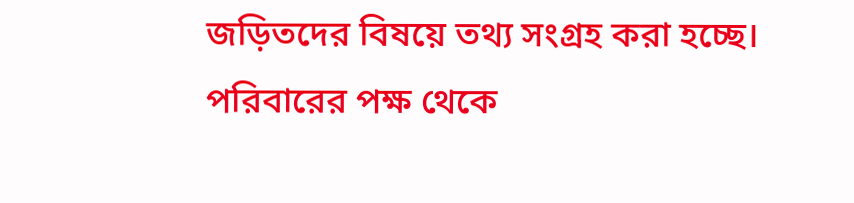জড়িতদের বিষয়ে তথ্য সংগ্রহ করা হচ্ছে। পরিবারের পক্ষ থেকে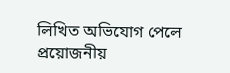লিখিত অভিযোগ পেলে প্রয়োজনীয়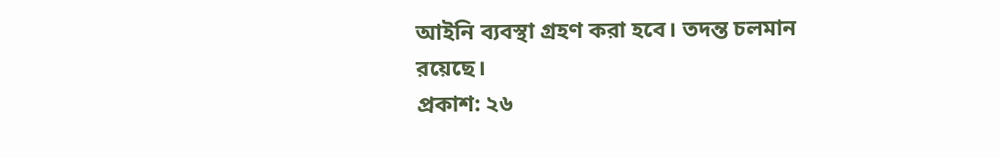আইনি ব্যবস্থা গ্রহণ করা হবে। তদন্ত চলমান রয়েছে।
প্রকাশ: ২৬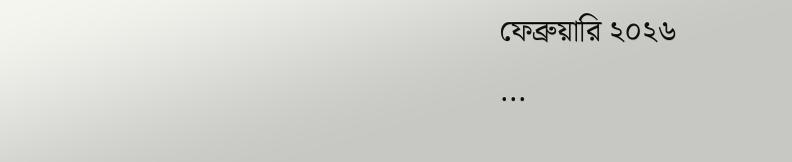ফেব্রুয়ারি ২০২৬
...